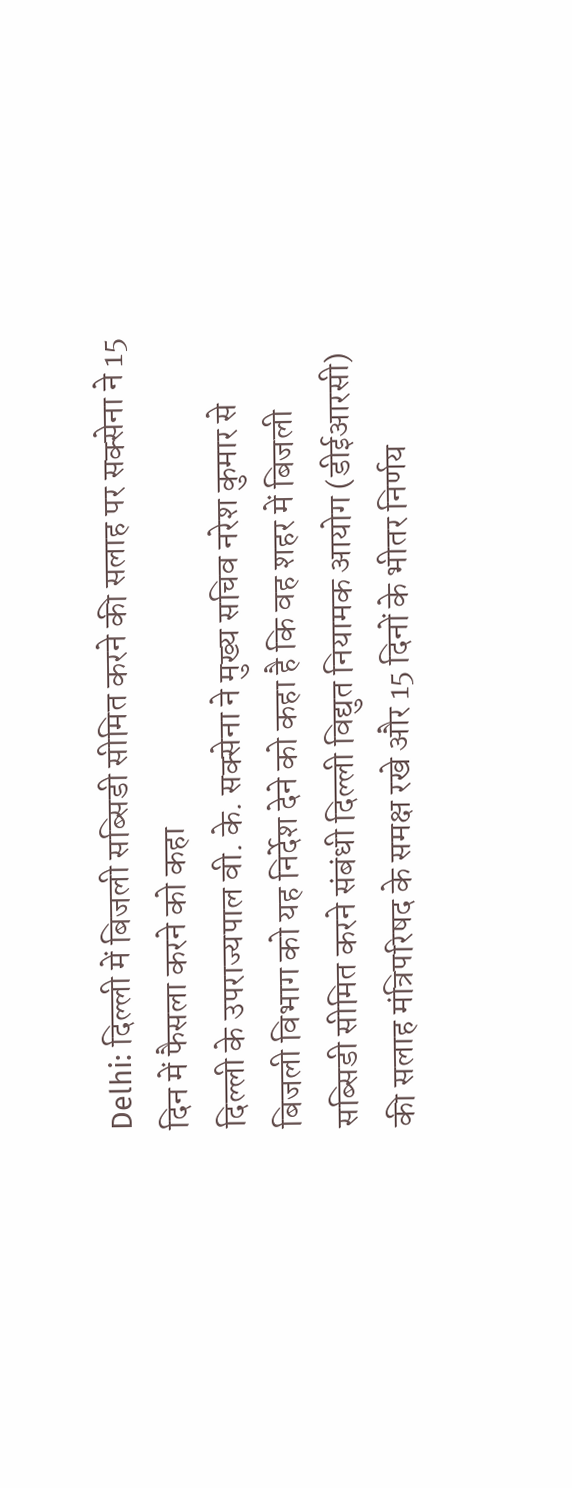Delhi: दिल्ली में बिजली सब्सिडी सीमित करने की सलाह पर सक्सेना ने 15 दिन में फैसला करने को कहा
दिल्ली के उपराज्यपाल वी. के. सक्सेना ने मुख्य सचिव नरेश कुमार से बिजली विभाग को यह निर्देश देने को कहा है कि वह शहर में बिजली सब्सिडी सीमित करने संबंधी दिल्ली विद्युत नियामक आयोग (डीईआरसी) की सलाह मंत्रिपरिषद के समक्ष रखे और 15 दिनों के भीतर निर्णय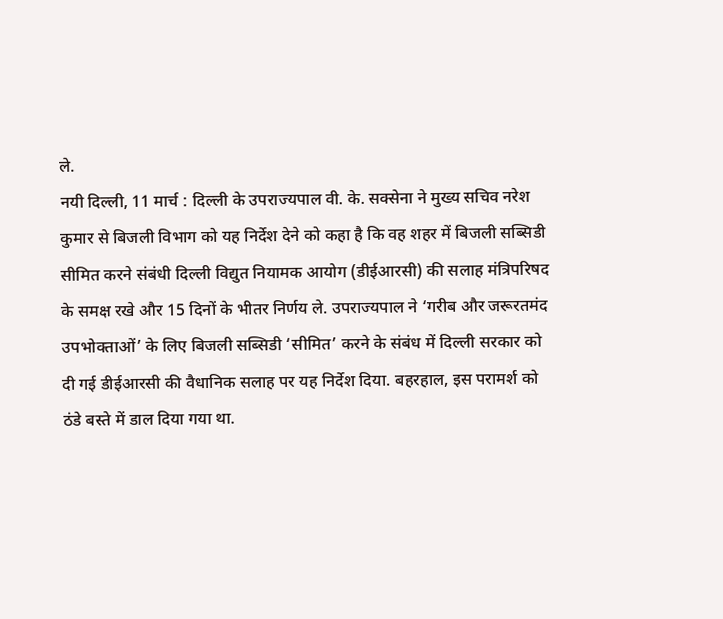ले.
नयी दिल्ली, 11 मार्च : दिल्ली के उपराज्यपाल वी. के. सक्सेना ने मुख्य सचिव नरेश कुमार से बिजली विभाग को यह निर्देश देने को कहा है कि वह शहर में बिजली सब्सिडी सीमित करने संबंधी दिल्ली विद्युत नियामक आयोग (डीईआरसी) की सलाह मंत्रिपरिषद के समक्ष रखे और 15 दिनों के भीतर निर्णय ले. उपराज्यपाल ने ‘गरीब और जरूरतमंद उपभोक्ताओं’ के लिए बिजली सब्सिडी ‘सीमित’ करने के संबंध में दिल्ली सरकार को दी गई डीईआरसी की वैधानिक सलाह पर यह निर्देश दिया. बहरहाल, इस परामर्श को ठंडे बस्ते में डाल दिया गया था.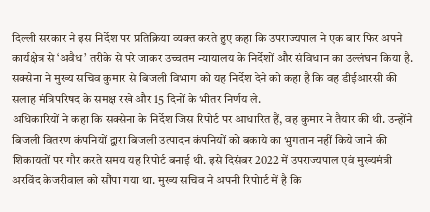दिल्ली सरकार ने इस निर्देश पर प्रतिक्रिया व्यक्त करते हुए कहा कि उपराज्यपाल ने एक बार फिर अपने कार्यक्षेत्र से ‘अवैध’ तरीके से परे जाकर उच्चतम न्यायालय के निर्देशों और संविधान का उल्लंघन किया है. सक्सेना ने मुख्य सचिव कुमार से बिजली विभाग को यह निर्देश देने को कहा है कि वह डीईआरसी की सलाह मंत्रिपरिषद के समक्ष रखे और 15 दिनों के भीतर निर्णय ले.
अधिकारियों ने कहा कि सक्सेना के निर्देश जिस रिपोर्ट पर आधारित हैं, वह कुमार ने तैयार की थी. उन्होंने बिजली वितरण कंपनियों द्वारा बिजली उत्पादन कंपनियों को बकाये का भुगतान नहीं किये जाने की शिकायतों पर गौर करते समय यह रिपोर्ट बनाई थी. इसे दिसंबर 2022 में उपराज्यपाल एवं मुख्यमंत्री अरविंद केजरीवाल को सौंपा गया था. मुख्य सचिव ने अपनी रिपोार्ट में है कि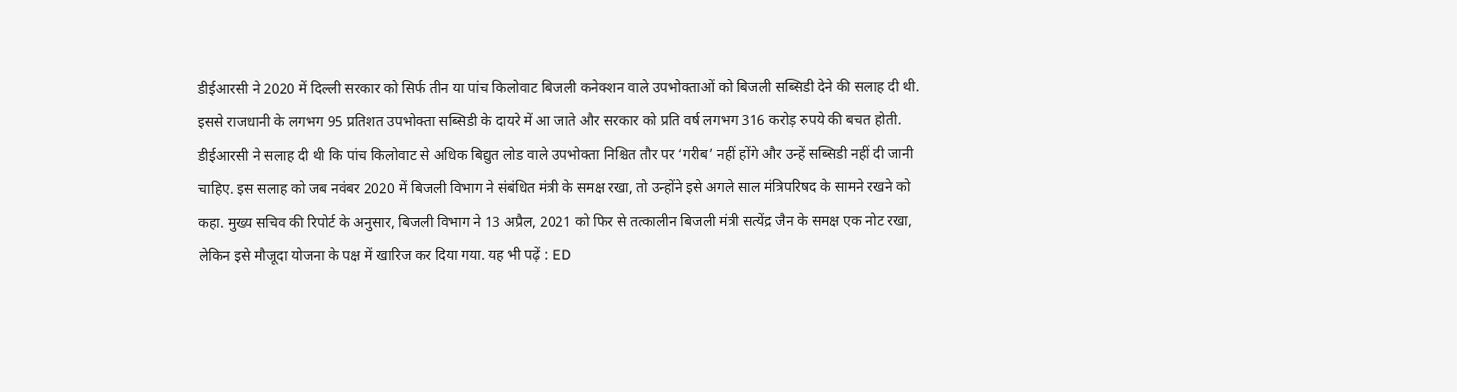डीईआरसी ने 2020 में दिल्ली सरकार को सिर्फ तीन या पांच किलोवाट बिजली कनेक्शन वाले उपभोक्ताओं को बिजली सब्सिडी देने की सलाह दी थी. इससे राजधानी के लगभग 95 प्रतिशत उपभोक्ता सब्सिडी के दायरे में आ जाते और सरकार को प्रति वर्ष लगभग 316 करोड़ रुपये की बचत होती. डीईआरसी ने सलाह दी थी कि पांच किलोवाट से अधिक बिद्युत लोड वाले उपभोक्ता निश्चित तौर पर ‘गरीब’ नहीं होंगे और उन्हें सब्सिडी नहीं दी जानी चाहिए. इस सलाह को जब नवंबर 2020 में बिजली विभाग ने संबंधित मंत्री के समक्ष रखा, तो उन्होंने इसे अगले साल मंत्रिपरिषद के सामने रखने को कहा. मुख्य सचिव की रिपोर्ट के अनुसार, बिजली विभाग ने 13 अप्रैल, 2021 को फिर से तत्कालीन बिजली मंत्री सत्येंद्र जैन के समक्ष एक नोट रखा, लेकिन इसे मौजूदा योजना के पक्ष में खारिज कर दिया गया. यह भी पढ़ें : ED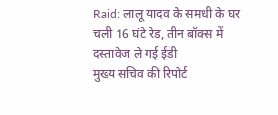Raid: लालू यादव के समधी के घर चली 16 घंटे रेड, तीन बॉक्स में दस्तावेज ले गई ईडी
मुख्य सचिव की रिपोर्ट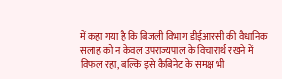में कहा गया है कि बिजली विभाग डीईआरसी की वैधानिक सलाह को न केवल उपराज्यपाल के विचारार्थ रखने में विफल रहा, बल्कि इसे कैबिनेट के समक्ष भी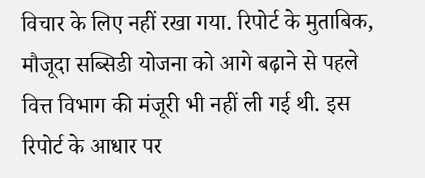विचार के लिए नहीं रखा गया. रिपोर्ट के मुताबिक, मौजूदा सब्सिडी योजना को आगे बढ़ाने से पहले वित्त विभाग की मंजूरी भी नहीं ली गई थी. इस रिपोर्ट के आधार पर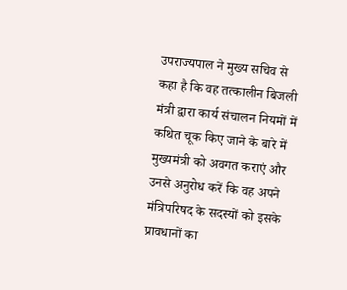उपराज्यपाल ने मुख्य सचिव से कहा है कि वह तत्कालीन बिजली मंत्री द्वारा कार्य संचालन नियमों में कथित चूक किए जाने के बारे में मुख्यमंत्री को अवगत कराएं और उनसे अनुरोध करें कि वह अपने मंत्रिपरिषद के सदस्यों को इसके प्रावधानों का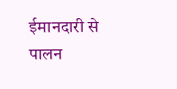ईमानदारी से पालन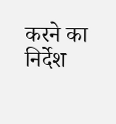करने का निर्देश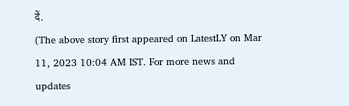दें.
(The above story first appeared on LatestLY on Mar 11, 2023 10:04 AM IST. For more news and updates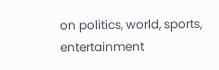on politics, world, sports, entertainment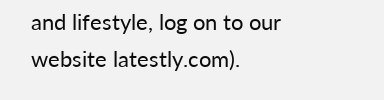and lifestyle, log on to our website latestly.com).